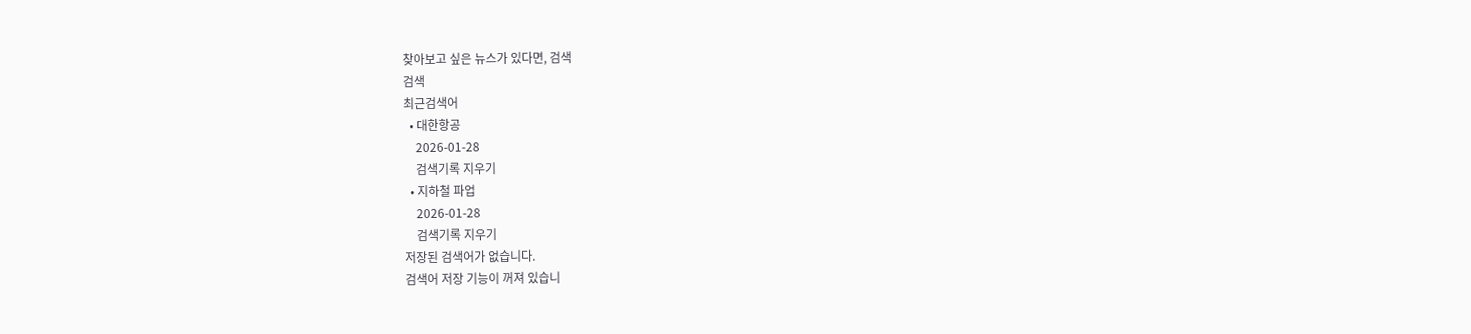찾아보고 싶은 뉴스가 있다면, 검색
검색
최근검색어
  • 대한항공
    2026-01-28
    검색기록 지우기
  • 지하철 파업
    2026-01-28
    검색기록 지우기
저장된 검색어가 없습니다.
검색어 저장 기능이 꺼져 있습니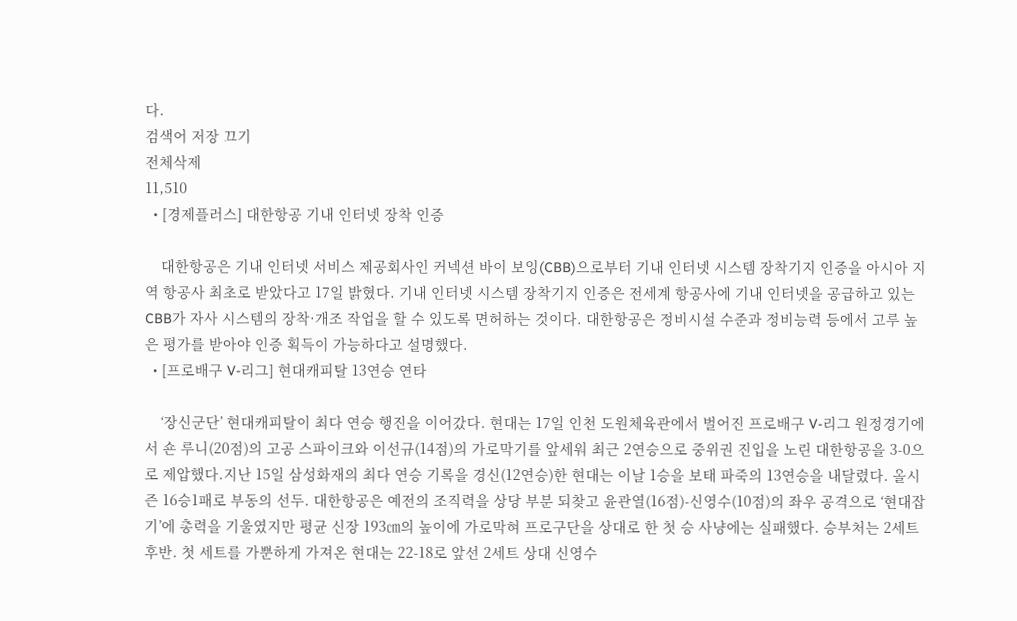다.
검색어 저장 끄기
전체삭제
11,510
  • [경제플러스] 대한항공 기내 인터넷 장착 인증

    대한항공은 기내 인터넷 서비스 제공회사인 커넥션 바이 보잉(CBB)으로부터 기내 인터넷 시스템 장착기지 인증을 아시아 지역 항공사 최초로 받았다고 17일 밝혔다. 기내 인터넷 시스템 장착기지 인증은 전세계 항공사에 기내 인터넷을 공급하고 있는 CBB가 자사 시스템의 장착·개조 작업을 할 수 있도록 면허하는 것이다. 대한항공은 정비시설 수준과 정비능력 등에서 고루 높은 평가를 받아야 인증 획득이 가능하다고 설명했다.
  • [프로배구 V-리그] 현대캐피탈 13연승 연타

    ‘장신군단’ 현대캐피탈이 최다 연승 행진을 이어갔다. 현대는 17일 인천 도원체육관에서 벌어진 프로배구 V-리그 원정경기에서 숀 루니(20점)의 고공 스파이크와 이선규(14점)의 가로막기를 앞세워 최근 2연승으로 중위권 진입을 노린 대한항공을 3-0으로 제압했다.지난 15일 삼성화재의 최다 연승 기록을 경신(12연승)한 현대는 이날 1승을 보태 파죽의 13연승을 내달렸다. 올시즌 16승1패로 부동의 선두. 대한항공은 예전의 조직력을 상당 부분 되찾고 윤관열(16점)-신영수(10점)의 좌우 공격으로 ‘현대잡기’에 총력을 기울였지만 평균 신장 193㎝의 높이에 가로막혀 프로구단을 상대로 한 첫 승 사냥에는 실패했다. 승부처는 2세트 후반. 첫 세트를 가뿐하게 가져온 현대는 22-18로 앞선 2세트 상대 신영수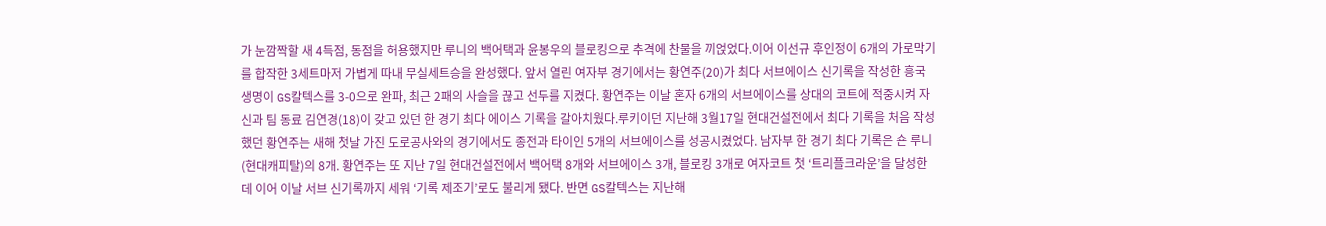가 눈깜짝할 새 4득점, 동점을 허용했지만 루니의 백어택과 윤봉우의 블로킹으로 추격에 찬물을 끼얹었다.이어 이선규 후인정이 6개의 가로막기를 합작한 3세트마저 가볍게 따내 무실세트승을 완성했다. 앞서 열린 여자부 경기에서는 황연주(20)가 최다 서브에이스 신기록을 작성한 흥국생명이 GS칼텍스를 3-0으로 완파, 최근 2패의 사슬을 끊고 선두를 지켰다. 황연주는 이날 혼자 6개의 서브에이스를 상대의 코트에 적중시켜 자신과 팀 동료 김연경(18)이 갖고 있던 한 경기 최다 에이스 기록을 갈아치웠다.루키이던 지난해 3월17일 현대건설전에서 최다 기록을 처음 작성했던 황연주는 새해 첫날 가진 도로공사와의 경기에서도 종전과 타이인 5개의 서브에이스를 성공시켰었다. 남자부 한 경기 최다 기록은 숀 루니(현대캐피탈)의 8개. 황연주는 또 지난 7일 현대건설전에서 백어택 8개와 서브에이스 3개, 블로킹 3개로 여자코트 첫 ‘트리플크라운’을 달성한 데 이어 이날 서브 신기록까지 세워 ‘기록 제조기’로도 불리게 됐다. 반면 GS칼텍스는 지난해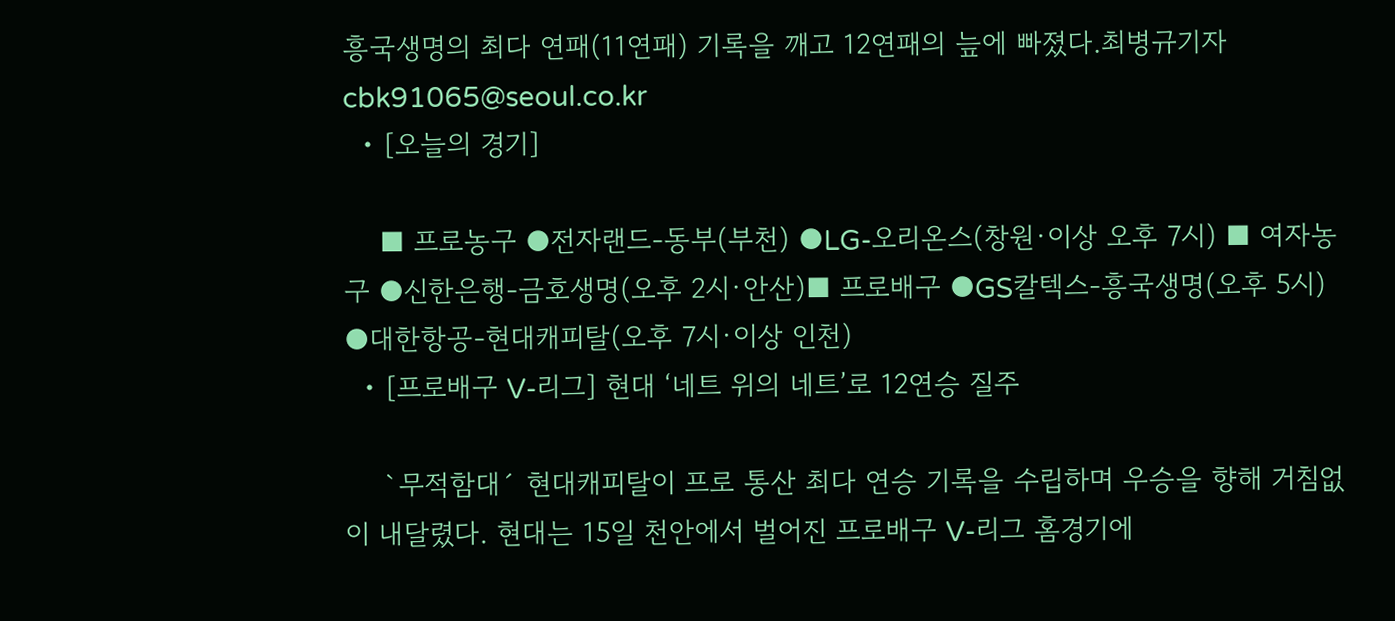흥국생명의 최다 연패(11연패) 기록을 깨고 12연패의 늪에 빠졌다.최병규기자cbk91065@seoul.co.kr
  • [오늘의 경기]

    ■ 프로농구 ●전자랜드-동부(부천) ●LG-오리온스(창원·이상 오후 7시) ■ 여자농구 ●신한은행-금호생명(오후 2시·안산)■ 프로배구 ●GS칼텍스-흥국생명(오후 5시) ●대한항공-현대캐피탈(오후 7시·이상 인천)
  • [프로배구 V-리그] 현대 ‘네트 위의 네트’로 12연승 질주

    `무적함대´ 현대캐피탈이 프로 통산 최다 연승 기록을 수립하며 우승을 향해 거침없이 내달렸다. 현대는 15일 천안에서 벌어진 프로배구 V-리그 홈경기에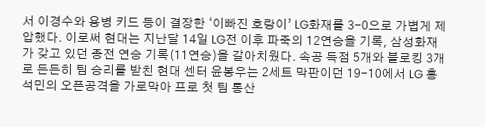서 이경수와 용병 키드 등이 결장한 ‘이빠진 호랑이’ LG화재를 3-0으로 가볍게 제압했다. 이로써 현대는 지난달 14일 LG전 이후 파죽의 12연승을 기록, 삼성화재가 갖고 있던 종전 연승 기록(11연승)을 갈아치웠다. 속공 득점 5개와 블로킹 3개로 든든히 팀 승리를 받친 현대 센터 윤봉우는 2세트 막판이던 19-10에서 LG 홍석민의 오픈공격을 가로막아 프로 첫 팀 통산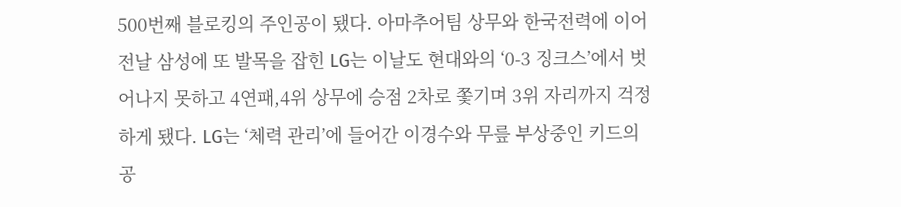500번째 블로킹의 주인공이 됐다. 아마추어팀 상무와 한국전력에 이어 전날 삼성에 또 발목을 잡힌 LG는 이날도 현대와의 ‘0-3 징크스’에서 벗어나지 못하고 4연패,4위 상무에 승점 2차로 쫓기며 3위 자리까지 걱정하게 됐다. LG는 ‘체력 관리’에 들어간 이경수와 무릎 부상중인 키드의 공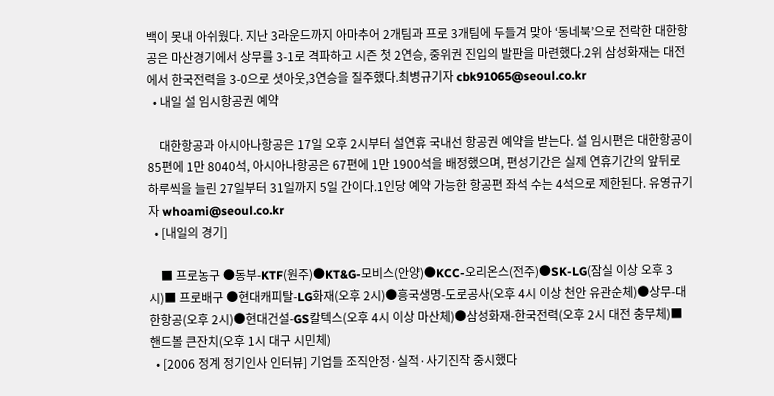백이 못내 아쉬웠다. 지난 3라운드까지 아마추어 2개팀과 프로 3개팀에 두들겨 맞아 ‘동네북’으로 전락한 대한항공은 마산경기에서 상무를 3-1로 격파하고 시즌 첫 2연승, 중위권 진입의 발판을 마련했다.2위 삼성화재는 대전에서 한국전력을 3-0으로 셧아웃,3연승을 질주했다.최병규기자 cbk91065@seoul.co.kr
  • 내일 설 임시항공권 예약

    대한항공과 아시아나항공은 17일 오후 2시부터 설연휴 국내선 항공권 예약을 받는다. 설 임시편은 대한항공이 85편에 1만 8040석, 아시아나항공은 67편에 1만 1900석을 배정했으며, 편성기간은 실제 연휴기간의 앞뒤로 하루씩을 늘린 27일부터 31일까지 5일 간이다.1인당 예약 가능한 항공편 좌석 수는 4석으로 제한된다. 유영규기자 whoami@seoul.co.kr
  • [내일의 경기]

    ■ 프로농구 ●동부-KTF(원주)●KT&G-모비스(안양)●KCC-오리온스(전주)●SK-LG(잠실 이상 오후 3시)■ 프로배구 ●현대캐피탈-LG화재(오후 2시)●흥국생명-도로공사(오후 4시 이상 천안 유관순체)●상무-대한항공(오후 2시)●현대건설-GS칼텍스(오후 4시 이상 마산체)●삼성화재-한국전력(오후 2시 대전 충무체)■ 핸드볼 큰잔치(오후 1시 대구 시민체)
  • [2006 정계 정기인사 인터뷰] 기업들 조직안정·실적·사기진작 중시했다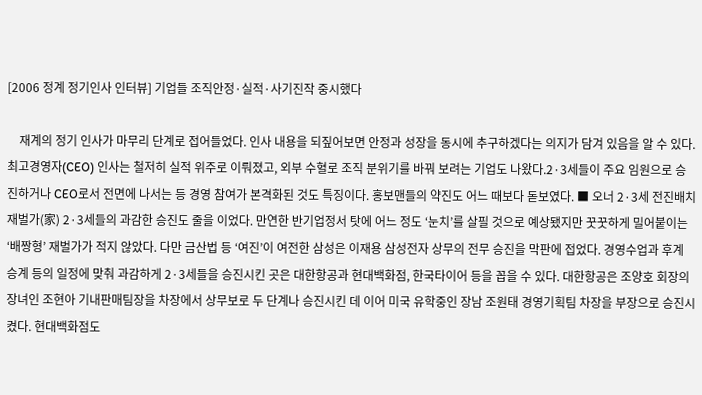[2006 정계 정기인사 인터뷰] 기업들 조직안정·실적·사기진작 중시했다

    재계의 정기 인사가 마무리 단계로 접어들었다. 인사 내용을 되짚어보면 안정과 성장을 동시에 추구하겠다는 의지가 담겨 있음을 알 수 있다. 최고경영자(CEO) 인사는 철저히 실적 위주로 이뤄졌고, 외부 수혈로 조직 분위기를 바꿔 보려는 기업도 나왔다.2·3세들이 주요 임원으로 승진하거나 CEO로서 전면에 나서는 등 경영 참여가 본격화된 것도 특징이다. 홍보맨들의 약진도 어느 때보다 돋보였다. ■ 오너 2·3세 전진배치 재벌가(家) 2·3세들의 과감한 승진도 줄을 이었다. 만연한 반기업정서 탓에 어느 정도 ‘눈치’를 살필 것으로 예상됐지만 꿋꿋하게 밀어붙이는 ‘배짱형’ 재벌가가 적지 않았다. 다만 금산법 등 ‘여진’이 여전한 삼성은 이재용 삼성전자 상무의 전무 승진을 막판에 접었다. 경영수업과 후계 승계 등의 일정에 맞춰 과감하게 2·3세들을 승진시킨 곳은 대한항공과 현대백화점, 한국타이어 등을 꼽을 수 있다. 대한항공은 조양호 회장의 장녀인 조현아 기내판매팀장을 차장에서 상무보로 두 단계나 승진시킨 데 이어 미국 유학중인 장남 조원태 경영기획팀 차장을 부장으로 승진시켰다. 현대백화점도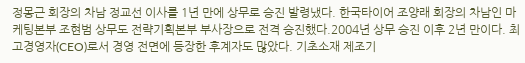정몽근 회장의 차남 정교선 이사를 1년 만에 상무로 승진 발령냈다. 한국타이어 조양래 회장의 차남인 마케팅본부 조현범 상무도 전략기획본부 부사장으로 전격 승진했다.2004년 상무 승진 이후 2년 만이다. 최고경영자(CEO)로서 경영 전면에 등장한 후계자도 많았다. 기초소재 제조기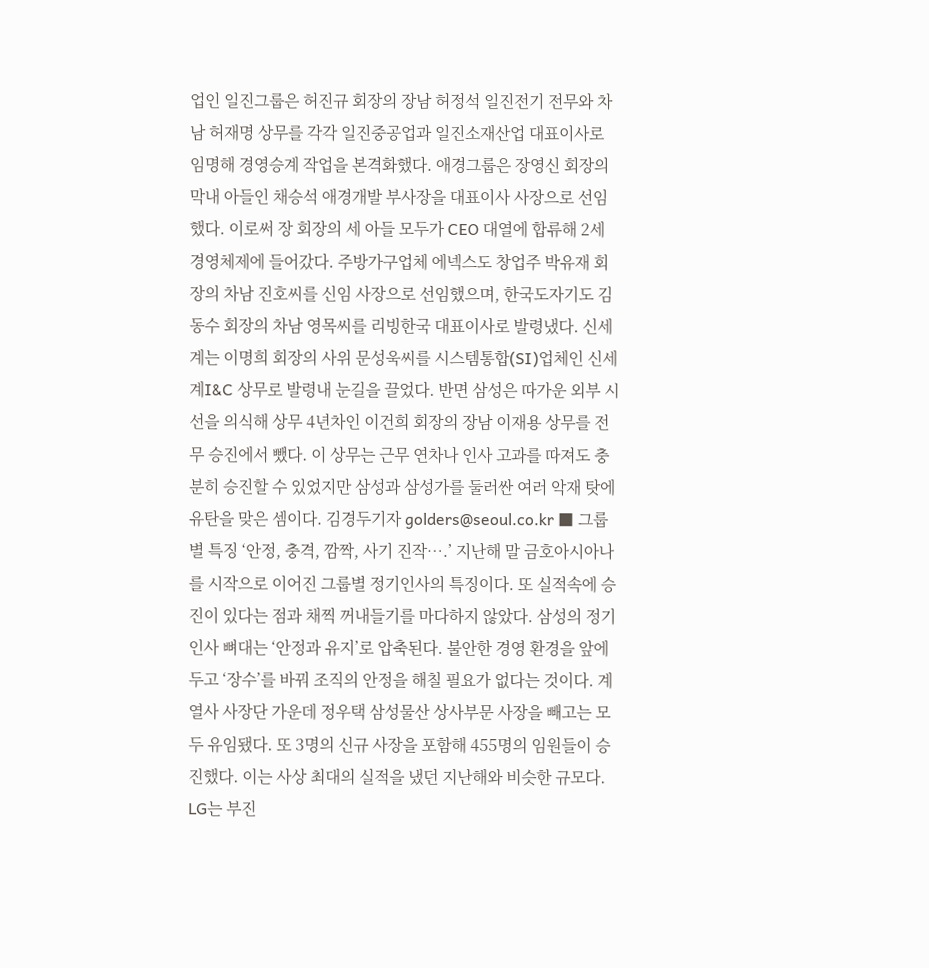업인 일진그룹은 허진규 회장의 장남 허정석 일진전기 전무와 차남 허재명 상무를 각각 일진중공업과 일진소재산업 대표이사로 임명해 경영승계 작업을 본격화했다. 애경그룹은 장영신 회장의 막내 아들인 채승석 애경개발 부사장을 대표이사 사장으로 선임했다. 이로써 장 회장의 세 아들 모두가 CEO 대열에 합류해 2세 경영체제에 들어갔다. 주방가구업체 에넥스도 창업주 박유재 회장의 차남 진호씨를 신임 사장으로 선임했으며, 한국도자기도 김동수 회장의 차남 영목씨를 리빙한국 대표이사로 발령냈다. 신세계는 이명희 회장의 사위 문성욱씨를 시스템통합(SI)업체인 신세계I&C 상무로 발령내 눈길을 끌었다. 반면 삼성은 따가운 외부 시선을 의식해 상무 4년차인 이건희 회장의 장남 이재용 상무를 전무 승진에서 뺐다. 이 상무는 근무 연차나 인사 고과를 따져도 충분히 승진할 수 있었지만 삼성과 삼성가를 둘러싼 여러 악재 탓에 유탄을 맞은 셈이다. 김경두기자 golders@seoul.co.kr ■ 그룹별 특징 ‘안정, 충격, 깜짝, 사기 진작….’ 지난해 말 금호아시아나를 시작으로 이어진 그룹별 정기인사의 특징이다. 또 실적속에 승진이 있다는 점과 채찍 꺼내들기를 마다하지 않았다. 삼성의 정기인사 뼈대는 ‘안정과 유지’로 압축된다. 불안한 경영 환경을 앞에 두고 ‘장수’를 바꿔 조직의 안정을 해칠 필요가 없다는 것이다. 계열사 사장단 가운데 정우택 삼성물산 상사부문 사장을 빼고는 모두 유임됐다. 또 3명의 신규 사장을 포함해 455명의 임원들이 승진했다. 이는 사상 최대의 실적을 냈던 지난해와 비슷한 규모다. LG는 부진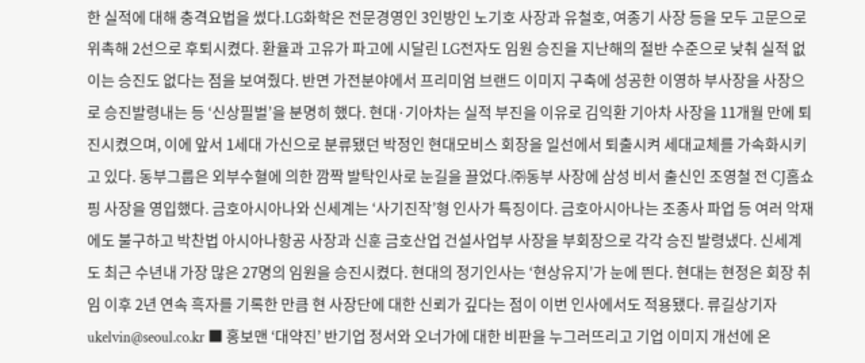한 실적에 대해 충격요법을 썼다.LG화학은 전문경영인 3인방인 노기호 사장과 유철호, 여종기 사장 등을 모두 고문으로 위촉해 2선으로 후퇴시켰다. 환율과 고유가 파고에 시달린 LG전자도 임원 승진을 지난해의 절반 수준으로 낮춰 실적 없이는 승진도 없다는 점을 보여줬다. 반면 가전분야에서 프리미엄 브랜드 이미지 구축에 성공한 이영하 부사장을 사장으로 승진발령내는 등 ‘신상필벌’을 분명히 했다. 현대·기아차는 실적 부진을 이유로 김익환 기아차 사장을 11개월 만에 퇴진시켰으며, 이에 앞서 1세대 가신으로 분류됐던 박정인 현대모비스 회장을 일선에서 퇴출시켜 세대교체를 가속화시키고 있다. 동부그룹은 외부수혈에 의한 깜짝 발탁인사로 눈길을 끌었다.㈜동부 사장에 삼성 비서 출신인 조영철 전 CJ홈쇼핑 사장을 영입했다. 금호아시아나와 신세계는 ‘사기진작’형 인사가 특징이다. 금호아시아나는 조종사 파업 등 여러 악재에도 불구하고 박찬법 아시아나항공 사장과 신훈 금호산업 건설사업부 사장을 부회장으로 각각 승진 발령냈다. 신세계도 최근 수년내 가장 많은 27명의 임원을 승진시켰다. 현대의 정기인사는 ‘현상유지’가 눈에 띈다. 현대는 현정은 회장 취임 이후 2년 연속 흑자를 기록한 만큼 현 사장단에 대한 신뢰가 깊다는 점이 이번 인사에서도 적용됐다. 류길상기자 ukelvin@seoul.co.kr ■ 홍보맨 ‘대약진’ 반기업 정서와 오너가에 대한 비판을 누그러뜨리고 기업 이미지 개선에 온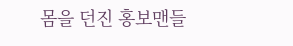몸을 던진 홍보맨들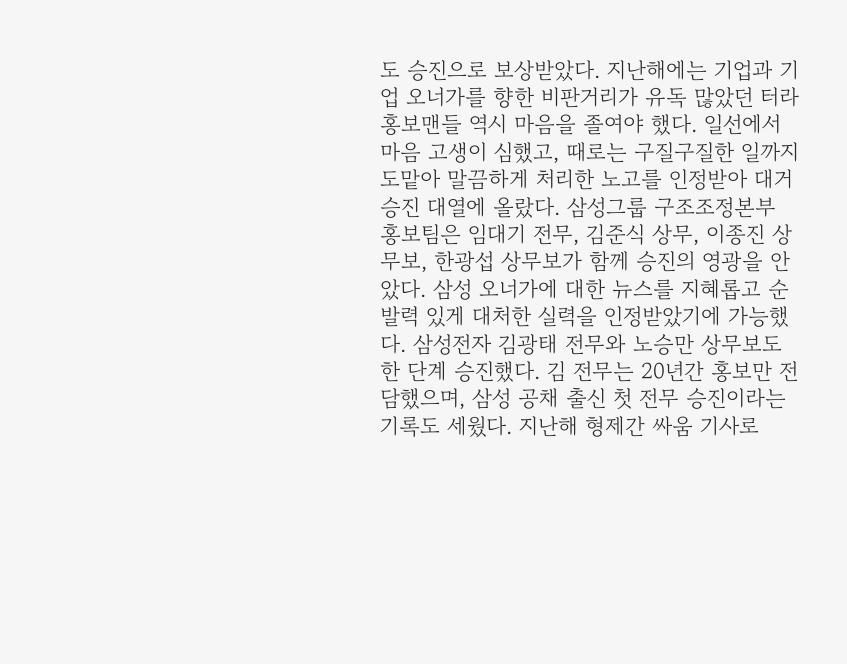도 승진으로 보상받았다. 지난해에는 기업과 기업 오너가를 향한 비판거리가 유독 많았던 터라 홍보맨들 역시 마음을 졸여야 했다. 일선에서 마음 고생이 심했고, 때로는 구질구질한 일까지 도맡아 말끔하게 처리한 노고를 인정받아 대거 승진 대열에 올랐다. 삼성그룹 구조조정본부 홍보팀은 임대기 전무, 김준식 상무, 이종진 상무보, 한광섭 상무보가 함께 승진의 영광을 안았다. 삼성 오너가에 대한 뉴스를 지혜롭고 순발력 있게 대처한 실력을 인정받았기에 가능했다. 삼성전자 김광태 전무와 노승만 상무보도 한 단계 승진했다. 김 전무는 20년간 홍보만 전담했으며, 삼성 공채 출신 첫 전무 승진이라는 기록도 세웠다. 지난해 형제간 싸움 기사로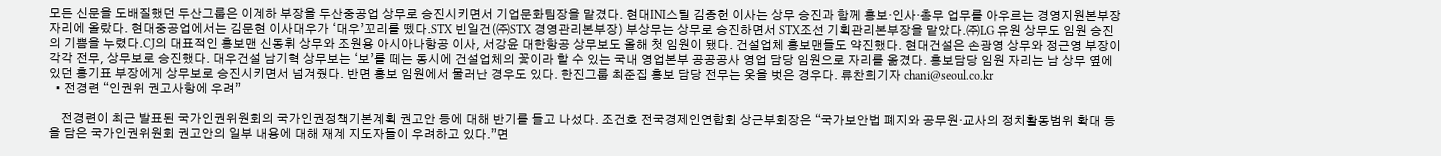모든 신문을 도배질했던 두산그룹은 이계하 부장을 두산중공업 상무로 승진시키면서 기업문화팀장을 맡겼다. 현대INI스틸 김종헌 이사는 상무 승진과 함께 홍보·인사·총무 업무를 아우르는 경영지원본부장 자리에 올랐다. 현대중공업에서는 김문현 이사대우가 ‘대우’꼬리를 뗐다.STX 빈일건(㈜STX 경영관리본부장) 부상무는 상무로 승진하면서 STX조선 기획관리본부장을 맡았다.㈜LG 유원 상무도 임원 승진의 기쁨을 누렸다.CJ의 대표적인 홍보맨 신동휘 상무와 조원용 아시아나항공 이사, 서강윤 대한항공 상무보도 올해 첫 임원이 됐다. 건설업체 홍보맨들도 약진했다. 현대건설은 손광영 상무와 정근영 부장이 각각 전무, 상무보로 승진했다. 대우건설 남기혁 상무보는 ‘보’를 떼는 동시에 건설업체의 꽃이라 할 수 있는 국내 영업본부 공공공사 영업 담당 임원으로 자리를 옮겼다. 홍보담당 임원 자리는 남 상무 옆에 있던 홍기표 부장에게 상무보로 승진시키면서 넘겨줬다. 반면 홍보 임원에서 물러난 경우도 있다. 한진그룹 최준집 홍보 담당 전무는 옷을 벗은 경우다. 류찬희기자 chani@seoul.co.kr
  • 전경련 “인권위 권고사항에 우려”

    전경련이 최근 발표된 국가인권위원회의 국가인권정책기본계획 권고안 등에 대해 반기를 들고 나섰다. 조건호 전국경제인연합회 상근부회장은 “국가보안법 폐지와 공무원·교사의 정치활동범위 확대 등을 담은 국가인권위원회 권고안의 일부 내용에 대해 재계 지도자들이 우려하고 있다.”면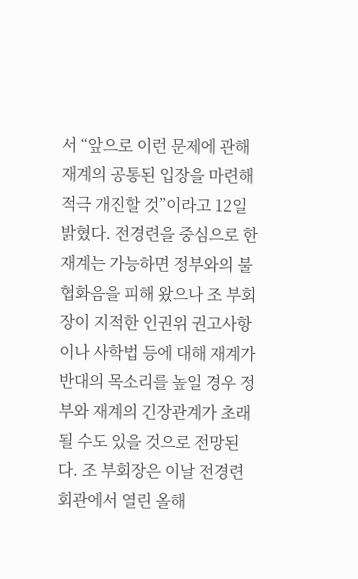서 “앞으로 이런 문제에 관해 재계의 공통된 입장을 마련해 적극 개진할 것”이라고 12일 밝혔다. 전경련을 중심으로 한 재계는 가능하면 정부와의 불협화음을 피해 왔으나 조 부회장이 지적한 인권위 권고사항이나 사학법 등에 대해 재계가 반대의 목소리를 높일 경우 정부와 재계의 긴장관계가 초래될 수도 있을 것으로 전망된다. 조 부회장은 이날 전경련회관에서 열린 올해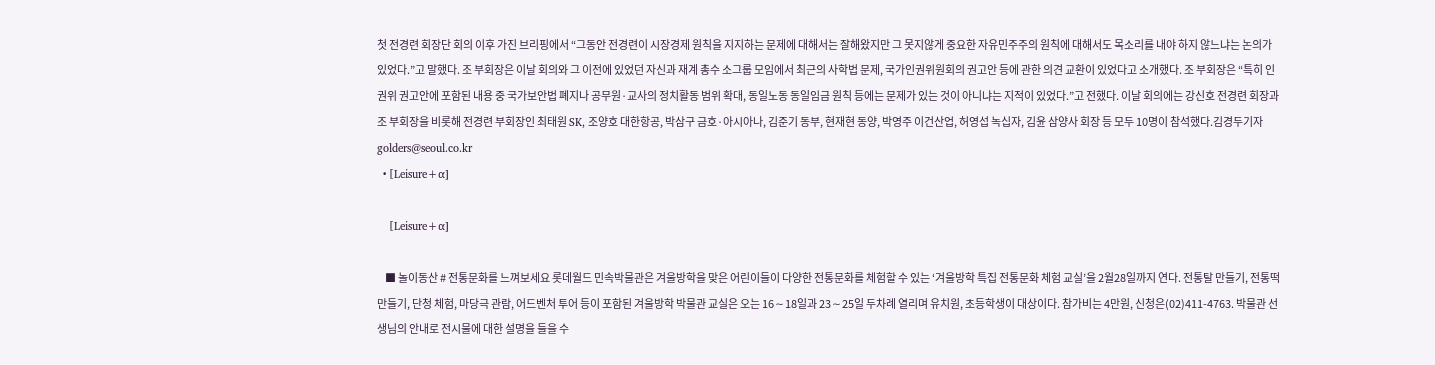첫 전경련 회장단 회의 이후 가진 브리핑에서 “그동안 전경련이 시장경제 원칙을 지지하는 문제에 대해서는 잘해왔지만 그 못지않게 중요한 자유민주주의 원칙에 대해서도 목소리를 내야 하지 않느냐는 논의가 있었다.”고 말했다. 조 부회장은 이날 회의와 그 이전에 있었던 자신과 재계 총수 소그룹 모임에서 최근의 사학법 문제, 국가인권위원회의 권고안 등에 관한 의견 교환이 있었다고 소개했다. 조 부회장은 “특히 인권위 권고안에 포함된 내용 중 국가보안법 폐지나 공무원·교사의 정치활동 범위 확대, 동일노동 동일임금 원칙 등에는 문제가 있는 것이 아니냐는 지적이 있었다.”고 전했다. 이날 회의에는 강신호 전경련 회장과 조 부회장을 비롯해 전경련 부회장인 최태원 SK, 조양호 대한항공, 박삼구 금호·아시아나, 김준기 동부, 현재현 동양, 박영주 이건산업, 허영섭 녹십자, 김윤 삼양사 회장 등 모두 10명이 참석했다.김경두기자 golders@seoul.co.kr
  • [Leisure+α]

    [Leisure+α]

    ■ 놀이동산 # 전통문화를 느껴보세요 롯데월드 민속박물관은 겨울방학을 맞은 어린이들이 다양한 전통문화를 체험할 수 있는 ‘겨울방학 특집 전통문화 체험 교실’을 2월28일까지 연다. 전통탈 만들기, 전통떡 만들기, 단청 체험, 마당극 관람, 어드벤처 투어 등이 포함된 겨울방학 박물관 교실은 오는 16∼18일과 23∼25일 두차례 열리며 유치원, 초등학생이 대상이다. 참가비는 4만원, 신청은(02)411-4763. 박물관 선생님의 안내로 전시물에 대한 설명을 들을 수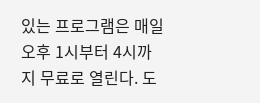있는 프로그램은 매일 오후 1시부터 4시까지 무료로 열린다. 도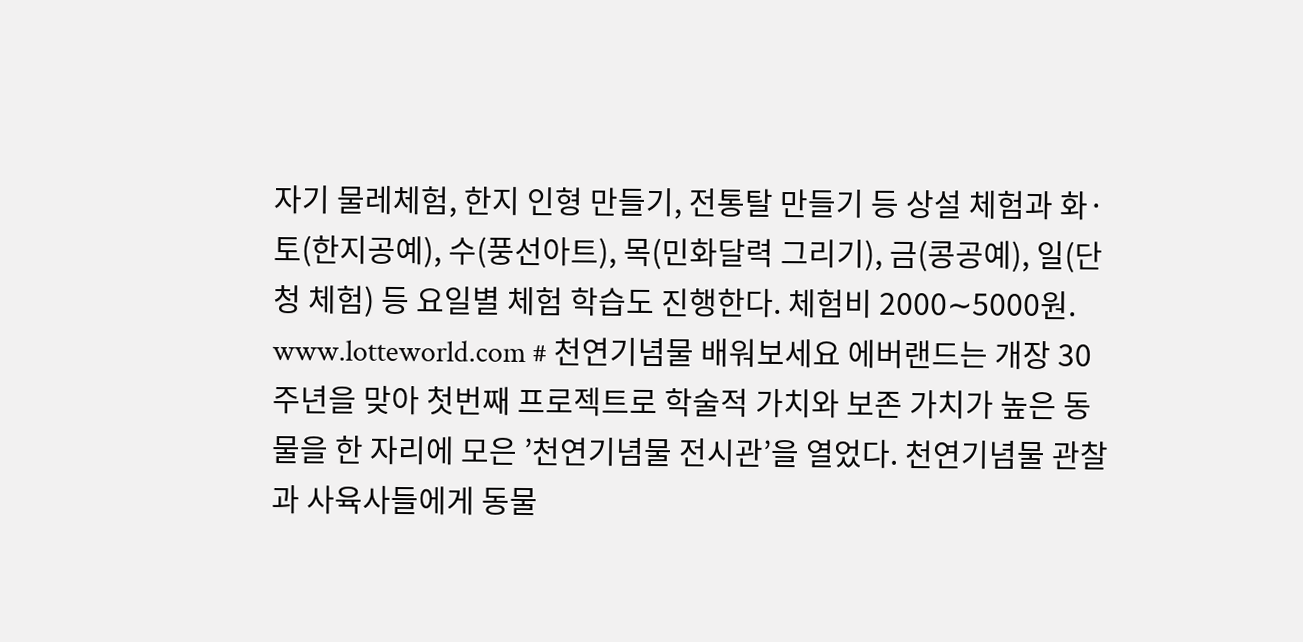자기 물레체험, 한지 인형 만들기, 전통탈 만들기 등 상설 체험과 화·토(한지공예), 수(풍선아트), 목(민화달력 그리기), 금(콩공예), 일(단청 체험) 등 요일별 체험 학습도 진행한다. 체험비 2000∼5000원. www.lotteworld.com # 천연기념물 배워보세요 에버랜드는 개장 30주년을 맞아 첫번째 프로젝트로 학술적 가치와 보존 가치가 높은 동물을 한 자리에 모은 ’천연기념물 전시관’을 열었다. 천연기념물 관찰과 사육사들에게 동물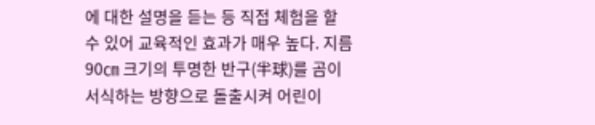에 대한 설명을 듣는 등 직접 체험을 할 수 있어 교육적인 효과가 매우 높다. 지름 90㎝ 크기의 투명한 반구(半球)를 곰이 서식하는 방향으로 돌출시켜 어린이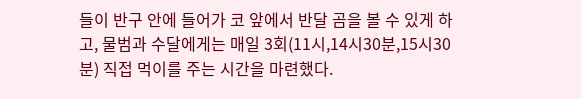들이 반구 안에 들어가 코 앞에서 반달 곰을 볼 수 있게 하고, 물범과 수달에게는 매일 3회(11시,14시30분,15시30분) 직접 먹이를 주는 시간을 마련했다.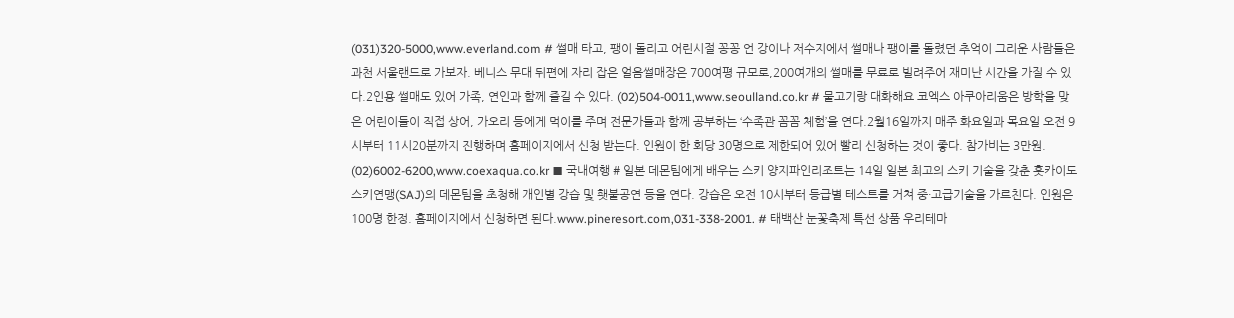(031)320-5000,www.everland.com # 썰매 타고, 팽이 돌리고 어린시절 꽁꽁 언 강이나 저수지에서 썰매나 팽이를 돌렸던 추억이 그리운 사람들은 과천 서울랜드로 가보자. 베니스 무대 뒤편에 자리 잡은 얼음썰매장은 700여평 규모로,200여개의 썰매를 무료로 빌려주어 재미난 시간을 가질 수 있다.2인용 썰매도 있어 가족, 연인과 함께 즐길 수 있다. (02)504-0011,www.seoulland.co.kr # 물고기랑 대화해요 코엑스 아쿠아리움은 방학을 맞은 어린이들이 직접 상어, 가오리 등에게 먹이를 주며 전문가들과 함께 공부하는 ‘수족관 꼼꼼 체험’을 연다.2월16일까지 매주 화요일과 목요일 오전 9시부터 11시20분까지 진행하며 홈페이지에서 신청 받는다. 인원이 한 회당 30명으로 제한되어 있어 빨리 신청하는 것이 좋다. 참가비는 3만원. (02)6002-6200,www.coexaqua.co.kr ■ 국내여행 # 일본 데몬팀에게 배우는 스키 양지파인리조트는 14일 일본 최고의 스키 기술을 갖춘 홋카이도 스키연맹(SAJ)의 데몬팀을 초청해 개인별 강습 및 횃불공연 등을 연다. 강습은 오전 10시부터 등급별 테스트를 거쳐 중·고급기술을 가르친다. 인원은 100명 한정. 홈페이지에서 신청하면 된다.www.pineresort.com,031-338-2001. # 태백산 눈꽃축제 특선 상품 우리테마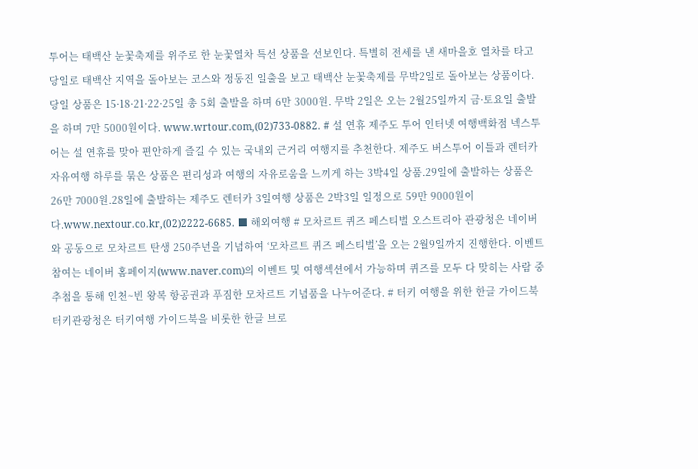투어는 태백산 눈꽃축제를 위주로 한 눈꽃열차 특선 상품을 선보인다. 특별히 전세를 낸 새마을호 열차를 타고 당일로 태백산 지역을 돌아보는 코스와 정동진 일출을 보고 태백산 눈꽃축제를 무박2일로 돌아보는 상품이다. 당일 상품은 15·18·21·22·25일 총 5회 출발을 하며 6만 3000원. 무박 2일은 오는 2월25일까지 금·토요일 출발을 하며 7만 5000원이다. www.wrtour.com,(02)733-0882. # 설 연휴 제주도 투어 인터넷 여행백화점 넥스투어는 설 연휴를 맞아 편안하게 즐길 수 있는 국내외 근거리 여행지를 추천한다. 제주도 버스투어 이틀과 렌터카 자유여행 하루를 묶은 상품은 편리성과 여행의 자유로움을 느끼게 하는 3박4일 상품.29일에 출발하는 상품은 26만 7000원.28일에 출발하는 제주도 렌터카 3일여행 상품은 2박3일 일정으로 59만 9000원이다.www.nextour.co.kr,(02)2222-6685. ■ 해외여행 # 모차르트 퀴즈 페스티벌 오스트리아 관광청은 네이버와 공동으로 모차르트 탄생 250주년을 기념하여 ‘모차르트 퀴즈 페스티벌’을 오는 2월9일까지 진행한다. 이벤트 참여는 네이버 홈페이지(www.naver.com)의 이벤트 및 여행섹션에서 가능하며 퀴즈를 모두 다 맞히는 사람 중 추첨을 통해 인천~빈 왕복 항공권과 푸짐한 모차르트 기념품을 나누어준다. # 터키 여행을 위한 한글 가이드북 터키관광청은 터키여행 가이드북을 비롯한 한글 브로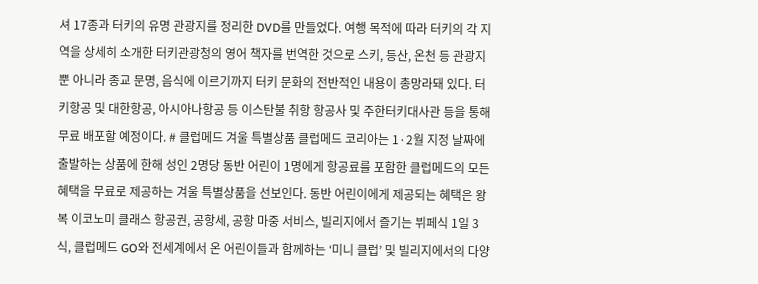셔 17종과 터키의 유명 관광지를 정리한 DVD를 만들었다. 여행 목적에 따라 터키의 각 지역을 상세히 소개한 터키관광청의 영어 책자를 번역한 것으로 스키, 등산, 온천 등 관광지뿐 아니라 종교 문명, 음식에 이르기까지 터키 문화의 전반적인 내용이 총망라돼 있다. 터키항공 및 대한항공, 아시아나항공 등 이스탄불 취항 항공사 및 주한터키대사관 등을 통해 무료 배포할 예정이다. # 클럽메드 겨울 특별상품 클럽메드 코리아는 1·2월 지정 날짜에 출발하는 상품에 한해 성인 2명당 동반 어린이 1명에게 항공료를 포함한 클럽메드의 모든 혜택을 무료로 제공하는 겨울 특별상품을 선보인다. 동반 어린이에게 제공되는 혜택은 왕복 이코노미 클래스 항공권, 공항세, 공항 마중 서비스, 빌리지에서 즐기는 뷔페식 1일 3식, 클럽메드 GO와 전세계에서 온 어린이들과 함께하는 ‘미니 클럽’ 및 빌리지에서의 다양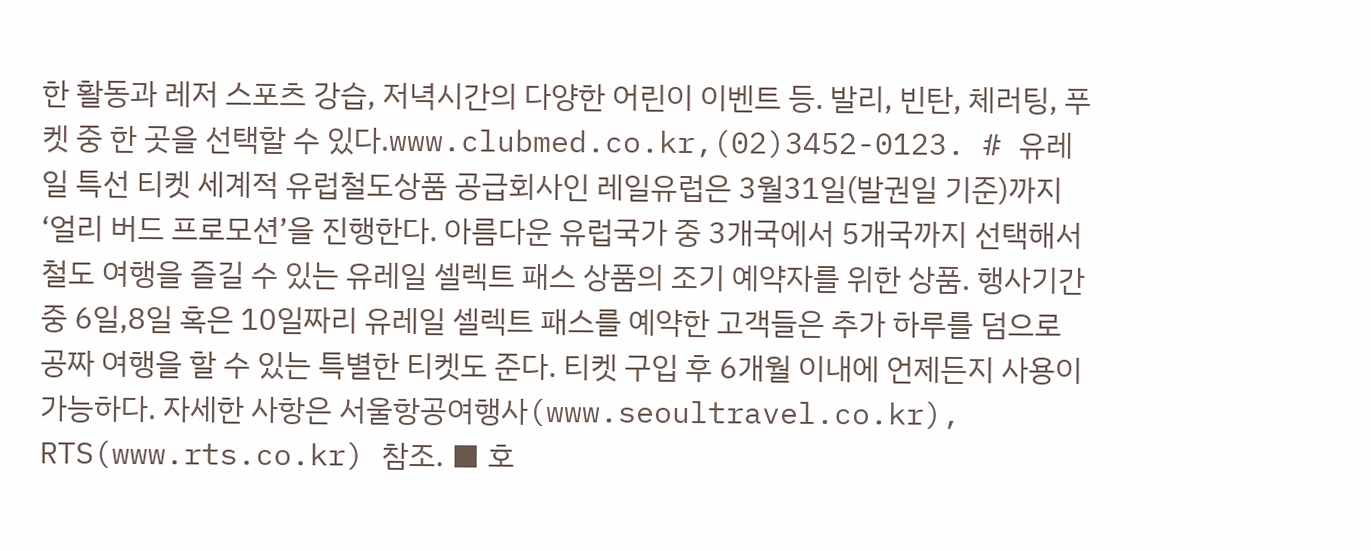한 활동과 레저 스포츠 강습, 저녁시간의 다양한 어린이 이벤트 등. 발리, 빈탄, 체러팅, 푸켓 중 한 곳을 선택할 수 있다.www.clubmed.co.kr,(02)3452-0123. # 유레일 특선 티켓 세계적 유럽철도상품 공급회사인 레일유럽은 3월31일(발권일 기준)까지 ‘얼리 버드 프로모션’을 진행한다. 아름다운 유럽국가 중 3개국에서 5개국까지 선택해서 철도 여행을 즐길 수 있는 유레일 셀렉트 패스 상품의 조기 예약자를 위한 상품. 행사기간 중 6일,8일 혹은 10일짜리 유레일 셀렉트 패스를 예약한 고객들은 추가 하루를 덤으로 공짜 여행을 할 수 있는 특별한 티켓도 준다. 티켓 구입 후 6개월 이내에 언제든지 사용이 가능하다. 자세한 사항은 서울항공여행사(www.seoultravel.co.kr), RTS(www.rts.co.kr) 참조. ■ 호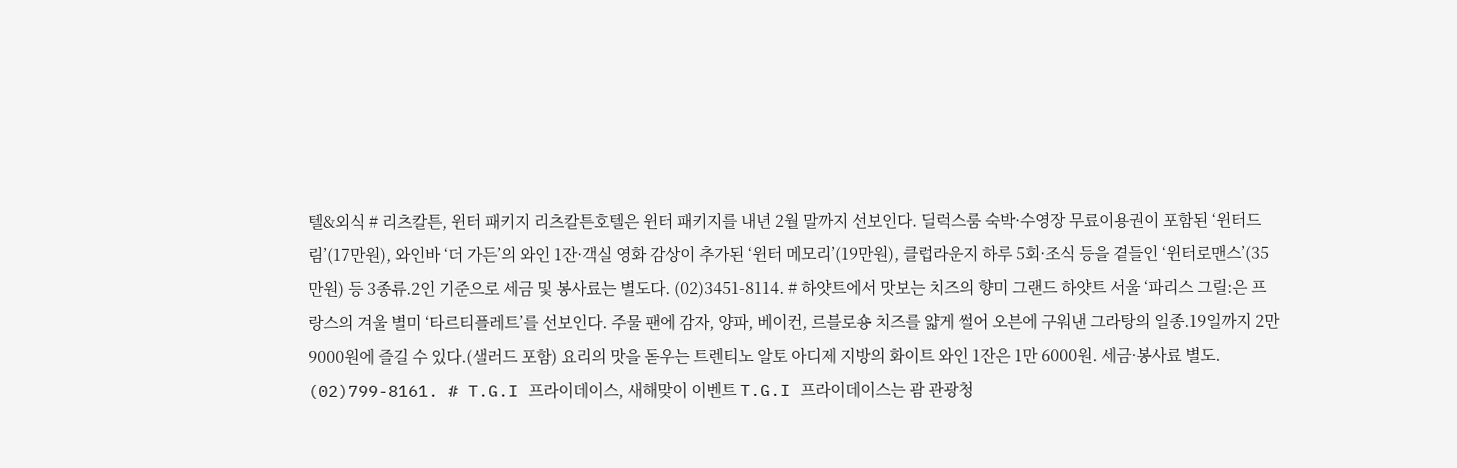텔&외식 # 리츠칼튼, 윈터 패키지 리츠칼튼호텔은 윈터 패키지를 내년 2월 말까지 선보인다. 딜럭스룸 숙박·수영장 무료이용권이 포함된 ‘윈터드림’(17만원), 와인바 ‘더 가든’의 와인 1잔·객실 영화 감상이 추가된 ‘윈터 메모리’(19만원), 클럽라운지 하루 5회·조식 등을 곁들인 ‘윈터로맨스’(35만원) 등 3종류.2인 기준으로 세금 및 봉사료는 별도다. (02)3451-8114. # 하얏트에서 맛보는 치즈의 향미 그랜드 하얏트 서울 ‘파리스 그릴:은 프랑스의 겨울 별미 ‘타르티플레트’를 선보인다. 주물 팬에 감자, 양파, 베이컨, 르블로숑 치즈를 얇게 썰어 오븐에 구워낸 그라탕의 일종.19일까지 2만 9000원에 즐길 수 있다.(샐러드 포함) 요리의 맛을 돋우는 트렌티노 알토 아디제 지방의 화이트 와인 1잔은 1만 6000원. 세금·봉사료 별도. (02)799-8161. # T.G.I 프라이데이스, 새해맞이 이벤트 T.G.I 프라이데이스는 괌 관광청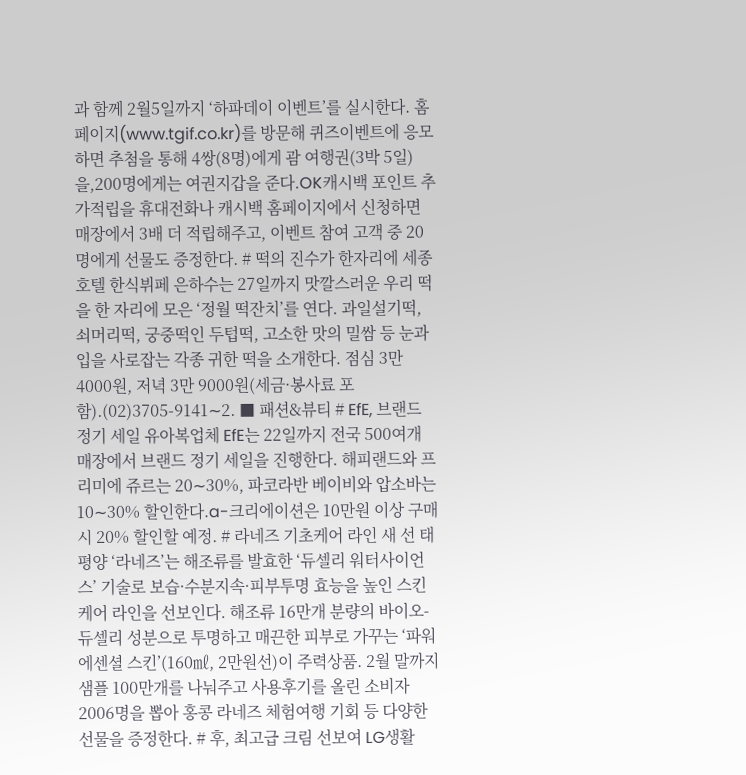과 함께 2월5일까지 ‘하파데이 이벤트’를 실시한다. 홈페이지(www.tgif.co.kr)를 방문해 퀴즈이벤트에 응모하면 추첨을 통해 4쌍(8명)에게 괌 여행권(3박 5일)을,200명에게는 여권지갑을 준다.OK캐시백 포인트 추가적립을 휴대전화나 캐시백 홈페이지에서 신청하면 매장에서 3배 더 적립해주고, 이벤트 참여 고객 중 20명에게 선물도 증정한다. # 떡의 진수가 한자리에 세종호텔 한식뷔페 은하수는 27일까지 맛깔스러운 우리 떡을 한 자리에 모은 ‘정월 떡잔치’를 연다. 과일설기떡, 쇠머리떡, 궁중떡인 두텁떡, 고소한 맛의 밀쌈 등 눈과 입을 사로잡는 각종 귀한 떡을 소개한다. 점심 3만 4000원, 저녁 3만 9000원(세금·봉사료 포함).(02)3705-9141∼2. ■ 패션&뷰티 # EfE, 브랜드 정기 세일 유아복업체 EfE는 22일까지 전국 500여개 매장에서 브랜드 정기 세일을 진행한다. 해피랜드와 프리미에 쥬르는 20∼30%, 파코라반 베이비와 압소바는 10∼30% 할인한다.a-크리에이션은 10만원 이상 구매시 20% 할인할 예정. # 라네즈 기초케어 라인 새 선 태평양 ‘라네즈’는 해조류를 발효한 ‘듀셀리 워터사이언스’ 기술로 보습·수분지속·피부투명 효능을 높인 스킨케어 라인을 선보인다. 해조류 16만개 분량의 바이오-듀셀리 성분으로 투명하고 매끈한 피부로 가꾸는 ‘파워 에센셜 스킨’(160㎖, 2만원선)이 주력상품. 2월 말까지 샘플 100만개를 나눠주고 사용후기를 올린 소비자 2006명을 뽑아 홍콩 라네즈 체험여행 기회 등 다양한 선물을 증정한다. # 후, 최고급 크림 선보여 LG생활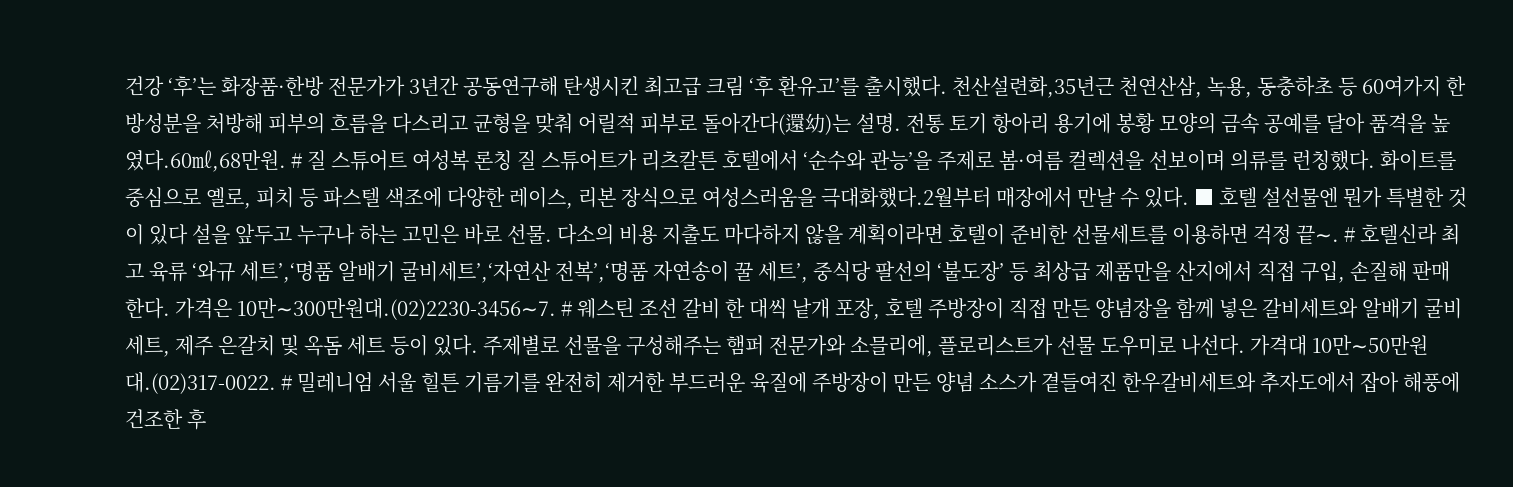건강 ‘후’는 화장품·한방 전문가가 3년간 공동연구해 탄생시킨 최고급 크림 ‘후 환유고’를 출시했다. 천산설련화,35년근 천연산삼, 녹용, 동충하초 등 60여가지 한방성분을 처방해 피부의 흐름을 다스리고 균형을 맞춰 어릴적 피부로 돌아간다(還幼)는 설명. 전통 토기 항아리 용기에 봉황 모양의 금속 공예를 달아 품격을 높였다.60㎖,68만원. # 질 스튜어트 여성복 론칭 질 스튜어트가 리츠칼튼 호텔에서 ‘순수와 관능’을 주제로 봄·여름 컬렉션을 선보이며 의류를 런칭했다. 화이트를 중심으로 옐로, 피치 등 파스텔 색조에 다양한 레이스, 리본 장식으로 여성스러움을 극대화했다.2월부터 매장에서 만날 수 있다. ■ 호텔 설선물엔 뭔가 특별한 것이 있다 설을 앞두고 누구나 하는 고민은 바로 선물. 다소의 비용 지출도 마다하지 않을 계획이라면 호텔이 준비한 선물세트를 이용하면 걱정 끝∼. # 호텔신라 최고 육류 ‘와규 세트’,‘명품 알배기 굴비세트’,‘자연산 전복’,‘명품 자연송이 꿀 세트’, 중식당 팔선의 ‘불도장’ 등 최상급 제품만을 산지에서 직접 구입, 손질해 판매한다. 가격은 10만∼300만원대.(02)2230-3456∼7. # 웨스틴 조선 갈비 한 대씩 낱개 포장, 호텔 주방장이 직접 만든 양념장을 함께 넣은 갈비세트와 알배기 굴비세트, 제주 은갈치 및 옥돔 세트 등이 있다. 주제별로 선물을 구성해주는 햄퍼 전문가와 소믈리에, 플로리스트가 선물 도우미로 나선다. 가격대 10만∼50만원대.(02)317-0022. # 밀레니엄 서울 힐튼 기름기를 완전히 제거한 부드러운 육질에 주방장이 만든 양념 소스가 곁들여진 한우갈비세트와 추자도에서 잡아 해풍에 건조한 후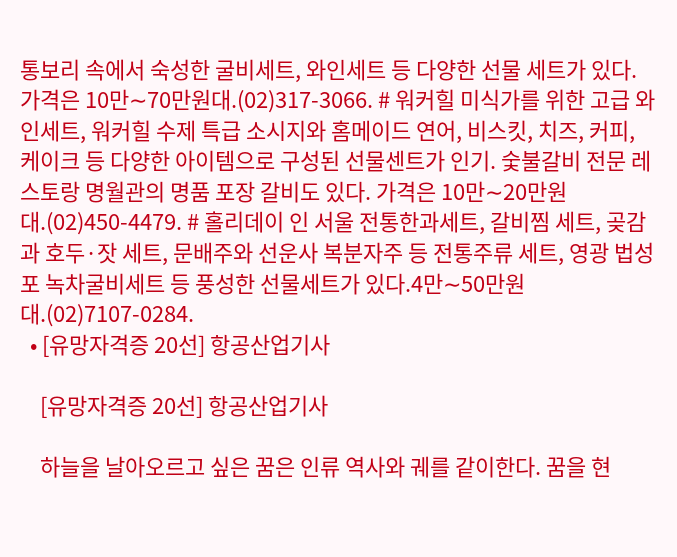통보리 속에서 숙성한 굴비세트, 와인세트 등 다양한 선물 세트가 있다. 가격은 10만∼70만원대.(02)317-3066. # 워커힐 미식가를 위한 고급 와인세트, 워커힐 수제 특급 소시지와 홈메이드 연어, 비스킷, 치즈, 커피, 케이크 등 다양한 아이템으로 구성된 선물센트가 인기. 숯불갈비 전문 레스토랑 명월관의 명품 포장 갈비도 있다. 가격은 10만∼20만원대.(02)450-4479. # 홀리데이 인 서울 전통한과세트, 갈비찜 세트, 곶감과 호두·잣 세트, 문배주와 선운사 복분자주 등 전통주류 세트, 영광 법성포 녹차굴비세트 등 풍성한 선물세트가 있다.4만∼50만원대.(02)7107-0284.
  • [유망자격증 20선] 항공산업기사

    [유망자격증 20선] 항공산업기사

    하늘을 날아오르고 싶은 꿈은 인류 역사와 궤를 같이한다. 꿈을 현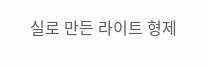실로 만든 라이트 형제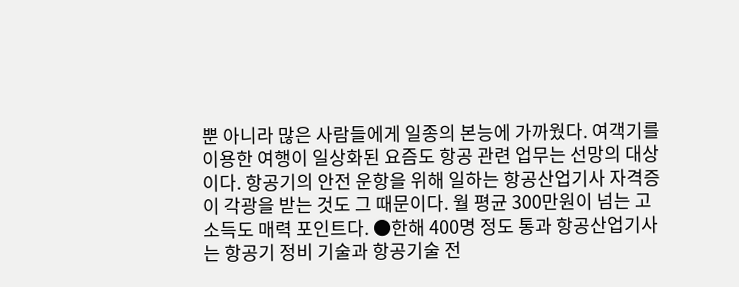뿐 아니라 많은 사람들에게 일종의 본능에 가까웠다. 여객기를 이용한 여행이 일상화된 요즘도 항공 관련 업무는 선망의 대상이다. 항공기의 안전 운항을 위해 일하는 항공산업기사 자격증이 각광을 받는 것도 그 때문이다. 월 평균 300만원이 넘는 고소득도 매력 포인트다. ●한해 400명 정도 통과 항공산업기사는 항공기 정비 기술과 항공기술 전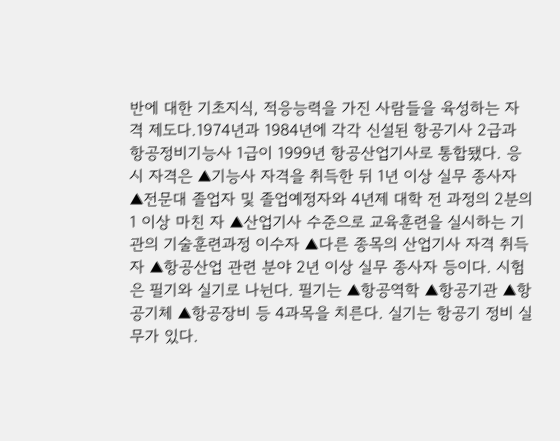반에 대한 기초지식, 적응능력을 가진 사람들을 육성하는 자격 제도다.1974년과 1984년에 각각 신설된 항공기사 2급과 항공정비기능사 1급이 1999년 항공산업기사로 통합됐다. 응시 자격은 ▲기능사 자격을 취득한 뒤 1년 이상 실무 종사자 ▲전문대 졸업자 및 졸업예정자와 4년제 대학 전 과정의 2분의 1 이상 마친 자 ▲산업기사 수준으로 교육훈련을 실시하는 기관의 기술훈련과정 이수자 ▲다른 종목의 산업기사 자격 취득자 ▲항공산업 관련 분야 2년 이상 실무 종사자 등이다. 시험은 필기와 실기로 나뉜다. 필기는 ▲항공역학 ▲항공기관 ▲항공기체 ▲항공장비 등 4과목을 치른다. 실기는 항공기 정비 실무가 있다.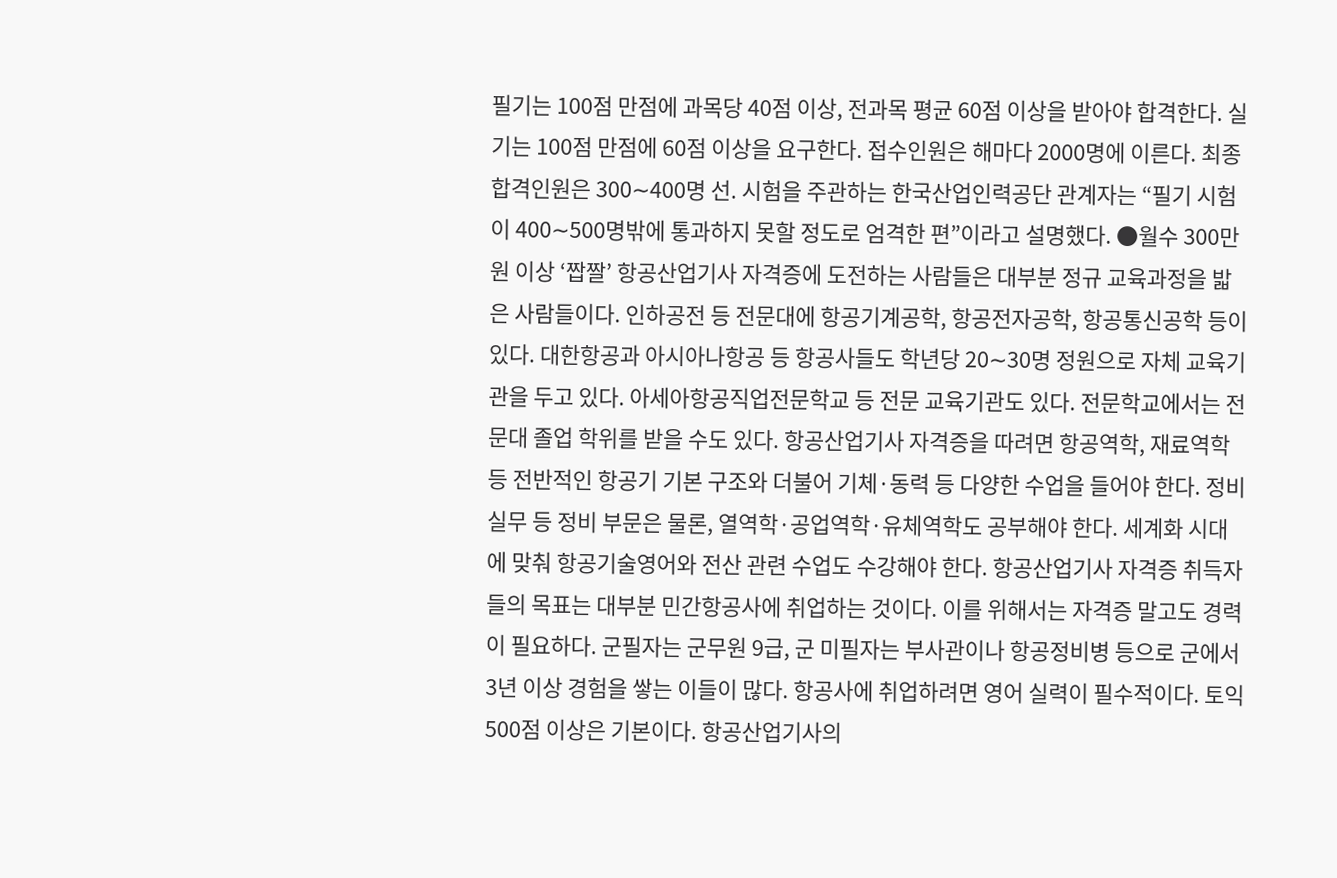필기는 100점 만점에 과목당 40점 이상, 전과목 평균 60점 이상을 받아야 합격한다. 실기는 100점 만점에 60점 이상을 요구한다. 접수인원은 해마다 2000명에 이른다. 최종 합격인원은 300∼400명 선. 시험을 주관하는 한국산업인력공단 관계자는 “필기 시험이 400∼500명밖에 통과하지 못할 정도로 엄격한 편”이라고 설명했다. ●월수 300만원 이상 ‘짭짤’ 항공산업기사 자격증에 도전하는 사람들은 대부분 정규 교육과정을 밟은 사람들이다. 인하공전 등 전문대에 항공기계공학, 항공전자공학, 항공통신공학 등이 있다. 대한항공과 아시아나항공 등 항공사들도 학년당 20∼30명 정원으로 자체 교육기관을 두고 있다. 아세아항공직업전문학교 등 전문 교육기관도 있다. 전문학교에서는 전문대 졸업 학위를 받을 수도 있다. 항공산업기사 자격증을 따려면 항공역학, 재료역학 등 전반적인 항공기 기본 구조와 더불어 기체·동력 등 다양한 수업을 들어야 한다. 정비실무 등 정비 부문은 물론, 열역학·공업역학·유체역학도 공부해야 한다. 세계화 시대에 맞춰 항공기술영어와 전산 관련 수업도 수강해야 한다. 항공산업기사 자격증 취득자들의 목표는 대부분 민간항공사에 취업하는 것이다. 이를 위해서는 자격증 말고도 경력이 필요하다. 군필자는 군무원 9급, 군 미필자는 부사관이나 항공정비병 등으로 군에서 3년 이상 경험을 쌓는 이들이 많다. 항공사에 취업하려면 영어 실력이 필수적이다. 토익 500점 이상은 기본이다. 항공산업기사의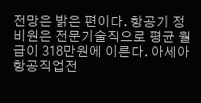전망은 밝은 편이다. 항공기 정비원은 전문기술직으로 평균 월급이 318만원에 이른다. 아세아항공직업전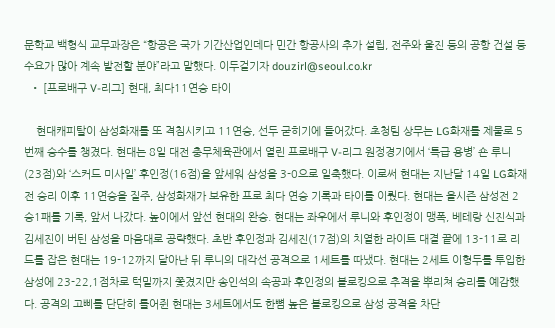문학교 백형식 교무과장은 “항공은 국가 기간산업인데다 민간 항공사의 추가 설립, 전주와 울진 등의 공항 건설 등 수요가 많아 계속 발전할 분야”라고 말했다. 이두걸기자 douzirl@seoul.co.kr
  • [프로배구 V-리그] 현대, 최다11연승 타이

    현대캐피탈이 삼성화재를 또 격침시키고 11연승, 선두 굳히기에 들어갔다. 초청팀 상무는 LG화재를 제물로 5번째 승수를 챙겼다. 현대는 8일 대전 충무체육관에서 열린 프로배구 V-리그 원정경기에서 ‘특급 용병’ 숀 루니(23점)와 ‘스커드 미사일’ 후인정(16점)을 앞세워 삼성을 3-0으로 일축했다. 이로써 현대는 지난달 14일 LG화재전 승리 이후 11연승을 질주, 삼성화재가 보유한 프로 최다 연승 기록과 타이를 이뤘다. 현대는 올시즌 삼성전 2승1패를 기록, 앞서 나갔다. 높이에서 앞선 현대의 완승. 현대는 좌우에서 루니와 후인정이 맹폭, 베테랑 신진식과 김세진이 버틴 삼성을 마음대로 공략했다. 초반 후인정과 김세진(17점)의 치열한 라이트 대결 끝에 13-11로 리드를 잡은 현대는 19-12까지 달아난 뒤 루니의 대각선 공격으로 1세트를 따냈다. 현대는 2세트 이형두를 투입한 삼성에 23-22,1점차로 턱밑까지 쫓겼지만 송인석의 속공과 후인정의 블로킹으로 추격을 뿌리쳐 승리를 예감했다. 공격의 고삐를 단단히 틀어쥔 현대는 3세트에서도 한뼘 높은 블로킹으로 삼성 공격을 차단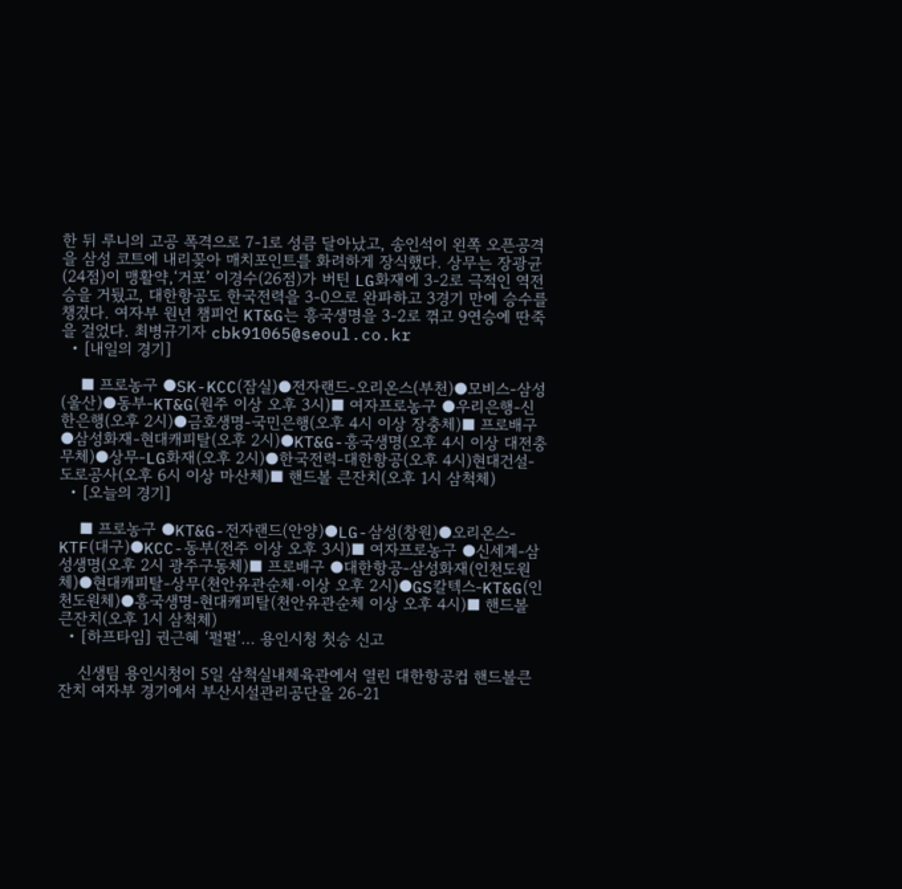한 뒤 루니의 고공 폭격으로 7-1로 성큼 달아났고, 송인석이 왼쪽 오픈공격을 삼성 코트에 내리꽂아 매치포인트를 화려하게 장식했다. 상무는 장광균(24점)이 맹활약,‘거포’ 이경수(26점)가 버틴 LG화재에 3-2로 극적인 역전승을 거뒀고, 대한항공도 한국전력을 3-0으로 완파하고 3경기 만에 승수를 챙겼다. 여자부 원년 챔피언 KT&G는 흥국생명을 3-2로 꺾고 9연승에 딴죽을 걸었다. 최병규기자 cbk91065@seoul.co.kr
  • [내일의 경기]

    ■ 프로농구 ●SK-KCC(잠실)●전자랜드-오리온스(부천)●모비스-삼성(울산)●동부-KT&G(원주 이상 오후 3시)■ 여자프로농구 ●우리은행-신한은행(오후 2시)●금호생명-국민은행(오후 4시 이상 장충체)■ 프로배구 ●삼성화재-현대캐피탈(오후 2시)●KT&G-흥국생명(오후 4시 이상 대전충무체)●상무-LG화재(오후 2시)●한국전력-대한항공(오후 4시)현대건설-도로공사(오후 6시 이상 마산체)■ 핸드볼 큰잔치(오후 1시 삼척체)
  • [오늘의 경기]

    ■ 프로농구 ●KT&G-전자랜드(안양)●LG-삼성(창원)●오리온스-KTF(대구)●KCC-동부(전주 이상 오후 3시)■ 여자프로농구 ●신세계-삼성생명(오후 2시 광주구동체)■ 프로배구 ●대한항공-삼성화재(인천도원체)●현대캐피탈-상무(천안유관순체·이상 오후 2시)●GS칼텍스-KT&G(인천도원체)●흥국생명-현대캐피탈(천안유관순체 이상 오후 4시)■ 핸드볼 큰잔치(오후 1시 삼척체)
  • [하프타임] 권근혜 ‘펄펄’… 용인시청 첫승 신고

    신생팀 용인시청이 5일 삼척실내체육관에서 열린 대한항공컵 핸드볼큰잔치 여자부 경기에서 부산시설관리공단을 26-21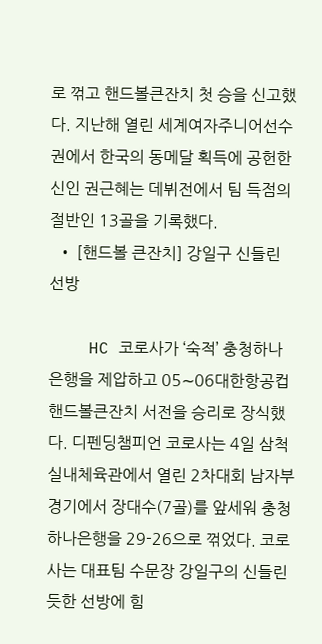로 꺾고 핸드볼큰잔치 첫 승을 신고했다. 지난해 열린 세계여자주니어선수권에서 한국의 동메달 획득에 공헌한 신인 권근혜는 데뷔전에서 팀 득점의 절반인 13골을 기록했다.
  • [핸드볼 큰잔치] 강일구 신들린 선방

    HC 코로사가 ‘숙적’ 충청하나은행을 제압하고 05∼06대한항공컵 핸드볼큰잔치 서전을 승리로 장식했다. 디펜딩챔피언 코로사는 4일 삼척실내체육관에서 열린 2차대회 남자부 경기에서 장대수(7골)를 앞세워 충청하나은행을 29-26으로 꺾었다. 코로사는 대표팀 수문장 강일구의 신들린 듯한 선방에 힘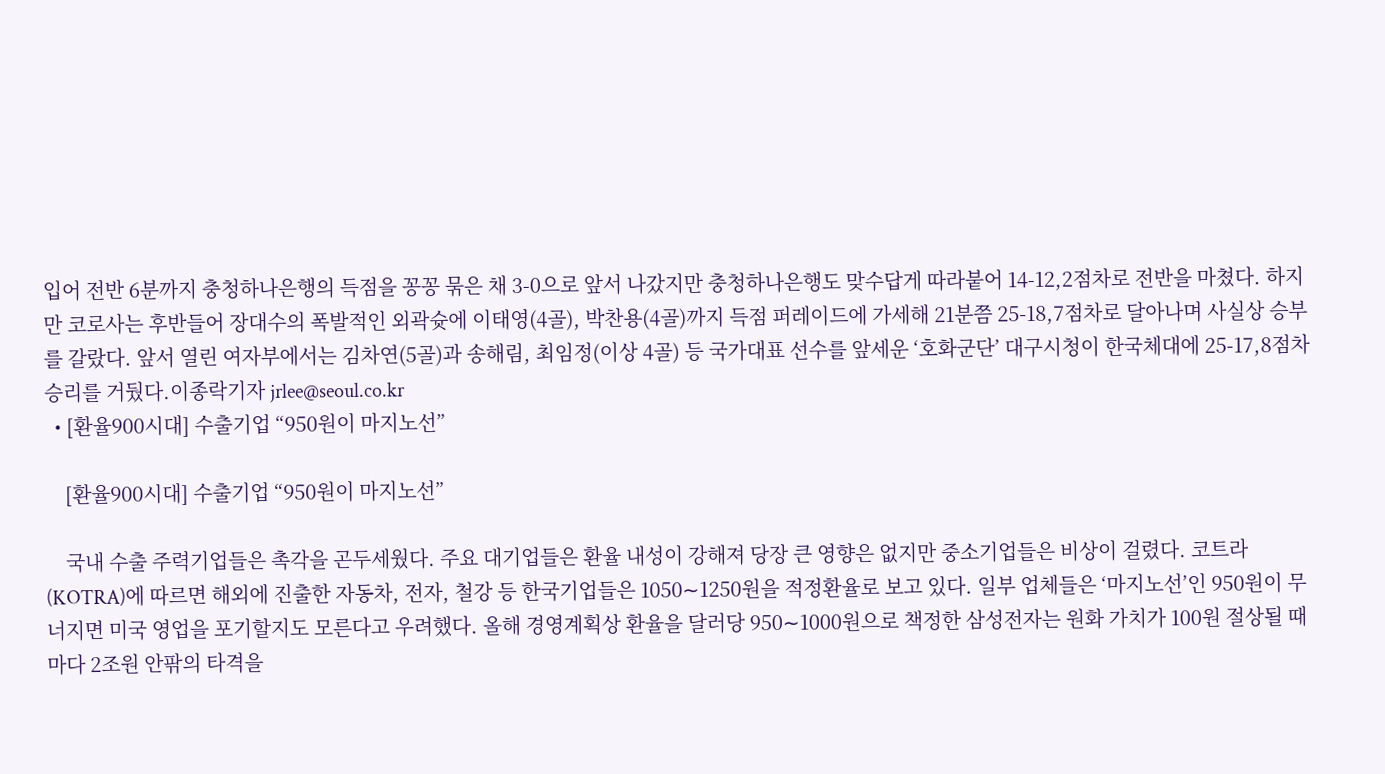입어 전반 6분까지 충청하나은행의 득점을 꽁꽁 묶은 채 3-0으로 앞서 나갔지만 충청하나은행도 맞수답게 따라붙어 14-12,2점차로 전반을 마쳤다. 하지만 코로사는 후반들어 장대수의 폭발적인 외곽슛에 이태영(4골), 박찬용(4골)까지 득점 퍼레이드에 가세해 21분쯤 25-18,7점차로 달아나며 사실상 승부를 갈랐다. 앞서 열린 여자부에서는 김차연(5골)과 송해림, 최임정(이상 4골) 등 국가대표 선수를 앞세운 ‘호화군단’ 대구시청이 한국체대에 25-17,8점차 승리를 거뒀다.이종락기자 jrlee@seoul.co.kr
  • [환율900시대] 수출기업 “950원이 마지노선”

    [환율900시대] 수출기업 “950원이 마지노선”

    국내 수출 주력기업들은 촉각을 곤두세웠다. 주요 대기업들은 환율 내성이 강해져 당장 큰 영향은 없지만 중소기업들은 비상이 걸렸다. 코트라(KOTRA)에 따르면 해외에 진출한 자동차, 전자, 철강 등 한국기업들은 1050∼1250원을 적정환율로 보고 있다. 일부 업체들은 ‘마지노선’인 950원이 무너지면 미국 영업을 포기할지도 모른다고 우려했다. 올해 경영계획상 환율을 달러당 950∼1000원으로 책정한 삼성전자는 원화 가치가 100원 절상될 때마다 2조원 안팎의 타격을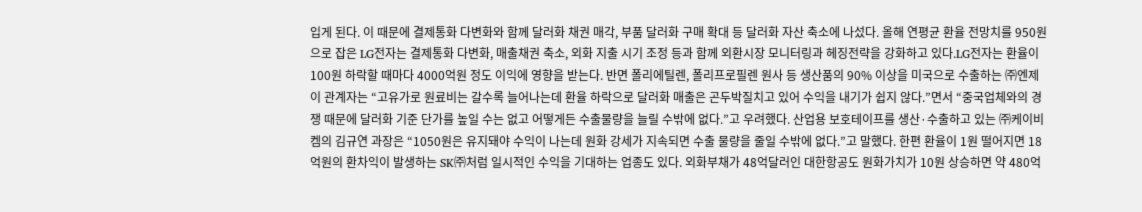입게 된다. 이 때문에 결제통화 다변화와 함께 달러화 채권 매각, 부품 달러화 구매 확대 등 달러화 자산 축소에 나섰다. 올해 연평균 환율 전망치를 950원으로 잡은 LG전자는 결제통화 다변화, 매출채권 축소, 외화 지출 시기 조정 등과 함께 외환시장 모니터링과 헤징전략을 강화하고 있다.LG전자는 환율이 100원 하락할 때마다 4000억원 정도 이익에 영향을 받는다. 반면 폴리에틸렌, 폴리프로필렌 원사 등 생산품의 90% 이상을 미국으로 수출하는 ㈜엔제이 관계자는 “고유가로 원료비는 갈수록 늘어나는데 환율 하락으로 달러화 매출은 곤두박질치고 있어 수익을 내기가 쉽지 않다.”면서 “중국업체와의 경쟁 때문에 달러화 기준 단가를 높일 수는 없고 어떻게든 수출물량을 늘릴 수밖에 없다.”고 우려했다. 산업용 보호테이프를 생산·수출하고 있는 ㈜케이비켐의 김규연 과장은 “1050원은 유지돼야 수익이 나는데 원화 강세가 지속되면 수출 물량을 줄일 수밖에 없다.”고 말했다. 한편 환율이 1원 떨어지면 18억원의 환차익이 발생하는 SK㈜처럼 일시적인 수익을 기대하는 업종도 있다. 외화부채가 48억달러인 대한항공도 원화가치가 10원 상승하면 약 480억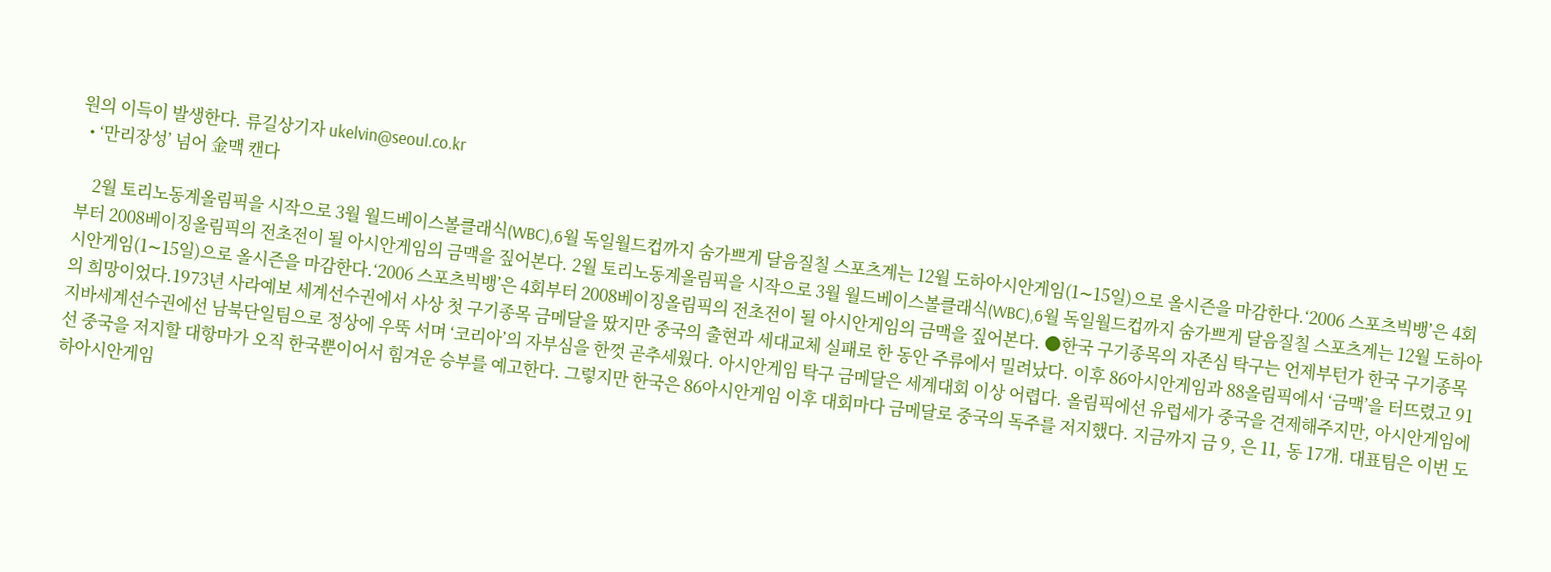원의 이득이 발생한다. 류길상기자 ukelvin@seoul.co.kr
  • ‘만리장성’ 넘어 金맥 캔다

    2월 토리노동계올림픽을 시작으로 3월 월드베이스볼클래식(WBC),6월 독일월드컵까지 숨가쁘게 달음질칠 스포츠계는 12월 도하아시안게임(1∼15일)으로 올시즌을 마감한다.‘2006 스포츠빅뱅’은 4회부터 2008베이징올림픽의 전초전이 될 아시안게임의 금맥을 짚어본다. 2월 토리노동계올림픽을 시작으로 3월 월드베이스볼클래식(WBC),6월 독일월드컵까지 숨가쁘게 달음질칠 스포츠계는 12월 도하아시안게임(1∼15일)으로 올시즌을 마감한다.‘2006 스포츠빅뱅’은 4회부터 2008베이징올림픽의 전초전이 될 아시안게임의 금맥을 짚어본다. ●한국 구기종목의 자존심 탁구는 언제부턴가 한국 구기종목의 희망이었다.1973년 사라예보 세계선수권에서 사상 첫 구기종목 금메달을 땄지만 중국의 출현과 세대교체 실패로 한 동안 주류에서 밀려났다. 이후 86아시안게임과 88올림픽에서 ‘금맥’을 터뜨렸고 91지바세계선수권에선 남북단일팀으로 정상에 우뚝 서며 ‘코리아’의 자부심을 한껏 곧추세웠다. 아시안게임 탁구 금메달은 세계대회 이상 어렵다. 올림픽에선 유럽세가 중국을 견제해주지만, 아시안게임에선 중국을 저지할 대항마가 오직 한국뿐이어서 힘겨운 승부를 예고한다. 그렇지만 한국은 86아시안게임 이후 대회마다 금메달로 중국의 독주를 저지했다. 지금까지 금 9, 은 11, 동 17개. 대표팀은 이번 도하아시안게임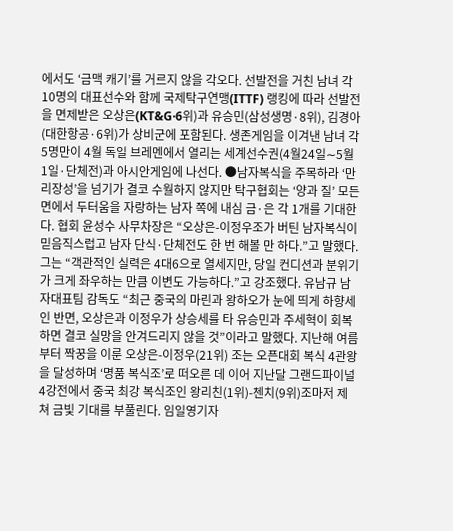에서도 ‘금맥 캐기’를 거르지 않을 각오다. 선발전을 거친 남녀 각 10명의 대표선수와 함께 국제탁구연맹(ITTF) 랭킹에 따라 선발전을 면제받은 오상은(KT&G·6위)과 유승민(삼성생명·8위), 김경아(대한항공·6위)가 상비군에 포함된다. 생존게임을 이겨낸 남녀 각 5명만이 4월 독일 브레멘에서 열리는 세계선수권(4월24일∼5월1일·단체전)과 아시안게임에 나선다. ●남자복식을 주목하라 ‘만리장성’을 넘기가 결코 수월하지 않지만 탁구협회는 ‘양과 질’ 모든 면에서 두터움을 자랑하는 남자 쪽에 내심 금·은 각 1개를 기대한다. 협회 윤성수 사무차장은 “오상은-이정우조가 버틴 남자복식이 믿음직스럽고 남자 단식·단체전도 한 번 해볼 만 하다.”고 말했다. 그는 “객관적인 실력은 4대6으로 열세지만, 당일 컨디션과 분위기가 크게 좌우하는 만큼 이변도 가능하다.”고 강조했다. 유남규 남자대표팀 감독도 “최근 중국의 마린과 왕하오가 눈에 띄게 하향세인 반면, 오상은과 이정우가 상승세를 타 유승민과 주세혁이 회복하면 결코 실망을 안겨드리지 않을 것”이라고 말했다. 지난해 여름부터 짝꿍을 이룬 오상은-이정우(21위) 조는 오픈대회 복식 4관왕을 달성하며 ‘명품 복식조’로 떠오른 데 이어 지난달 그랜드파이널 4강전에서 중국 최강 복식조인 왕리친(1위)-첸치(9위)조마저 제쳐 금빛 기대를 부풀린다. 임일영기자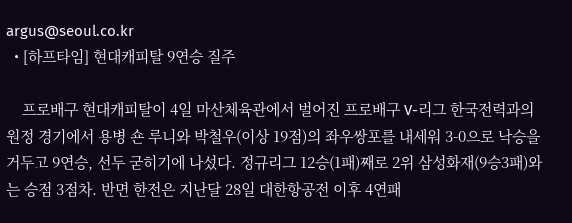argus@seoul.co.kr
  • [하프타임] 현대캐피탈 9연승 질주

    프로배구 현대캐피탈이 4일 마산체육관에서 벌어진 프로배구 V-리그 한국전력과의 원정 경기에서 용병 숀 루니와 박철우(이상 19점)의 좌우쌍포를 내세워 3-0으로 낙승을 거두고 9연승, 선두 굳히기에 나섰다. 정규리그 12승(1패)째로 2위 삼성화재(9승3패)와는 승점 3점차. 반면 한전은 지난달 28일 대한항공전 이후 4연패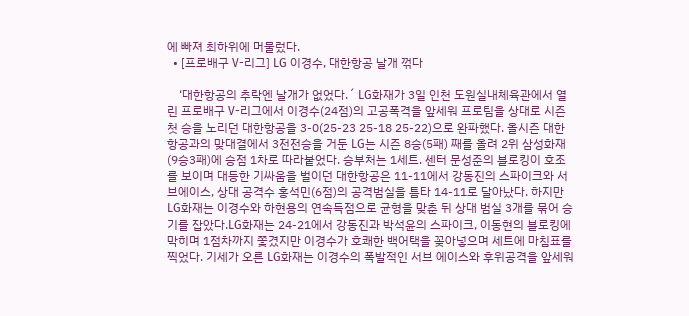에 빠져 최하위에 머물렀다.
  • [프로배구 V-리그] LG 이경수, 대한항공 날개 꺾다

    ‘대한항공의 추락엔 날개가 없었다.´ LG화재가 3일 인천 도원실내체육관에서 열린 프로배구 V-리그에서 이경수(24점)의 고공폭격을 앞세워 프로팀을 상대로 시즌 첫 승을 노리던 대한항공을 3-0(25-23 25-18 25-22)으로 완파했다. 올시즌 대한항공과의 맞대결에서 3전전승을 거둔 LG는 시즌 8승(5패) 째를 올려 2위 삼성화재(9승3패)에 승점 1차로 따라붙었다. 승부처는 1세트. 센터 문성준의 블로킹이 호조를 보이며 대등한 기싸움을 벌이던 대한항공은 11-11에서 강동진의 스파이크와 서브에이스, 상대 공격수 홍석민(6점)의 공격범실을 틈타 14-11로 달아났다. 하지만 LG화재는 이경수와 하현용의 연속득점으로 균형을 맞춘 뒤 상대 범실 3개를 묶어 승기를 잡았다.LG화재는 24-21에서 강동진과 박석윤의 스파이크, 이동현의 블로킹에 막히며 1점차까지 쫓겼지만 이경수가 호쾌한 백어택을 꽂아넣으며 세트에 마침표를 찍었다. 기세가 오른 LG화재는 이경수의 폭발적인 서브 에이스와 후위공격을 앞세워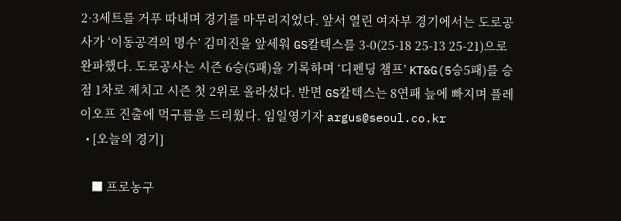2·3세트를 거푸 따내며 경기를 마무리지었다. 앞서 열린 여자부 경기에서는 도로공사가 ‘이동공격의 명수’ 김미진을 앞세워 GS칼텍스를 3-0(25-18 25-13 25-21)으로 완파했다. 도로공사는 시즌 6승(5패)을 기록하며 ‘디펜딩 챔프’ KT&G(5승5패)를 승점 1차로 제치고 시즌 첫 2위로 올라섰다. 반면 GS칼텍스는 8연패 늪에 빠지며 플레이오프 진출에 먹구름을 드리웠다. 임일영기자 argus@seoul.co.kr
  • [오늘의 경기]

    ■ 프로농구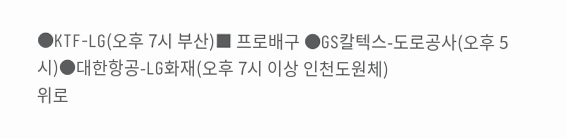●KTF-LG(오후 7시 부산)■ 프로배구 ●GS칼텍스-도로공사(오후 5시)●대한항공-LG화재(오후 7시 이상 인천도원체)
위로